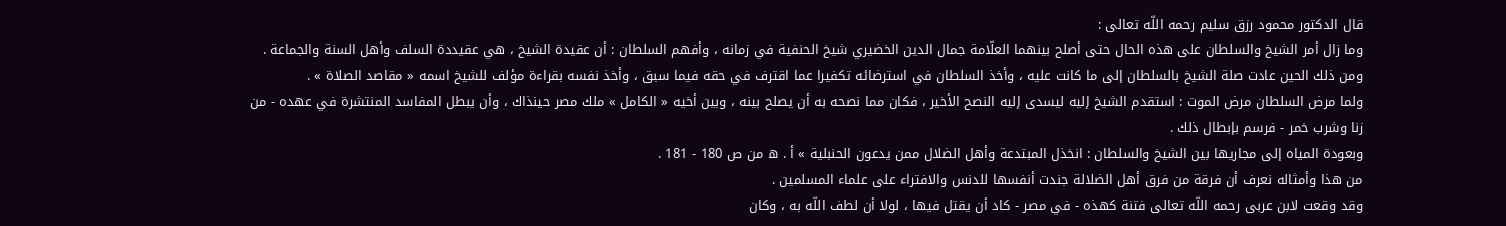قال الدكتور محمود رزق سليم رحمه اللّه تعالى :
وما زال أمر الشيخ والسلطان على هذه الحال حتى أصلح بينهما العلّامة جمال الدين الخضيري شيخ الحنفية في زمانه ، وأفهم السلطان : أن عقيدة الشيخ ، هي عقيددة السلف وأهل السنة والجماعة .
ومن ذلك الحين عادت صلة الشيخ بالسلطان إلى ما كانت عليه ، وأخذ السلطان في استرضائه تكفيرا عما اقترف في حقه فيما سبق ، وأخذ نفسه بقراءة مؤلف للشيخ اسمه « مقاصد الصلاة » .
ولما مرض السلطان مرض الموت : استقدم الشيخ إليه ليسدى إليه النصح الأخير ، فكان مما نصحه به أن يصلح بينه ، وبين أخيه « الكامل » ملك مصر حينذاك ، وأن يبطل المفاسد المنتشرة في عهده - من زنا وشرب خمر - فرسم بإبطال ذلك .
وبعودة المياه إلى مجاريها بين الشيخ والسلطان : انخذل المبتدعة وأهل الضلال ممن يدعون الحنبلية » أ . ه من ص 180 - 181 .
من هذا وأمثاله نعرف أن فرقة من فرق أهل الضلالة جندت أنفسها للدنس والافتراء على علماء المسلمين .
وقد وقعت لابن عربى رحمه اللّه تعالى فتنة كهذه - في مصر - كاد أن يقتل فيها ، لولا أن لطف اللّه به ، وكان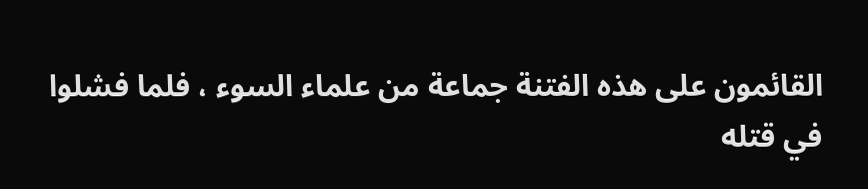القائمون على هذه الفتنة جماعة من علماء السوء ، فلما فشلوا في قتله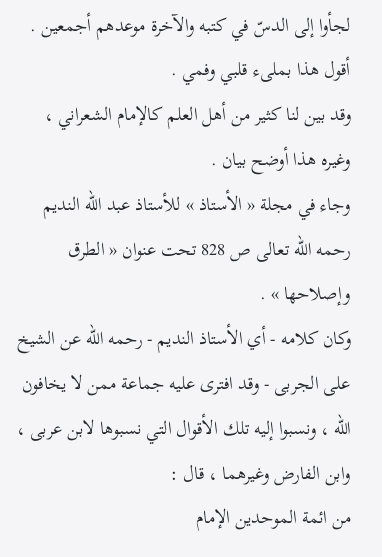لجأوا إلى الدسّ في كتبه والآخرة موعدهم أجمعين .
أقول هذا بملىء قلبي وفمي .
وقد بين لنا كثير من أهل العلم كالإمام الشعراني ، وغيره هذا أوضح بيان .
وجاء في مجلة « الأستاذ » للأستاذ عبد اللّه النديم رحمه اللّه تعالى ص 828 تحت عنوان « الطرق وإصلاحها » .
وكان كلامه - أي الأستاذ النديم - رحمه اللّه عن الشيخ على الجربى - وقد افترى عليه جماعة ممن لا يخافون اللّه ، ونسبوا إليه تلك الأقوال التي نسبوها لابن عربى ، وابن الفارض وغيرهما ، قال :
من ائمة الموحدين الإمام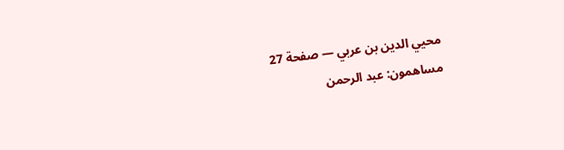محيي الدين بن عربي — صفحة 27
مساهمون: عبد الرحمن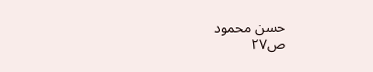حسن محمود
ص٢٧